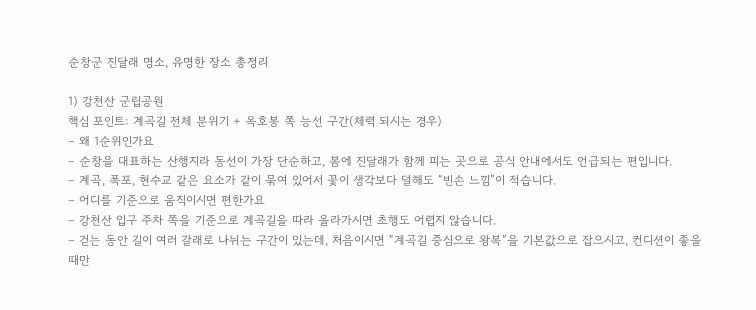순창군 진달래 명소, 유명한 장소 총정리

1) 강천산 군립공원
핵심 포인트: 계곡길 전체 분위기 + 옥호봉 쪽 능선 구간(체력 되시는 경우)
– 왜 1순위인가요
– 순창을 대표하는 산행지라 동선이 가장 단순하고, 봄에 진달래가 함께 피는 곳으로 공식 안내에서도 언급되는 편입니다.
– 계곡, 폭포, 현수교 같은 요소가 같이 묶여 있어서 꽃이 생각보다 덜해도 “빈손 느낌”이 적습니다.
– 어디를 기준으로 움직이시면 편한가요
– 강천산 입구 주차 쪽을 기준으로 계곡길을 따라 올라가시면 초행도 어렵지 않습니다.
– 걷는 동안 길이 여러 갈래로 나뉘는 구간이 있는데, 처음이시면 “계곡길 중심으로 왕복”을 기본값으로 잡으시고, 컨디션이 좋을 때만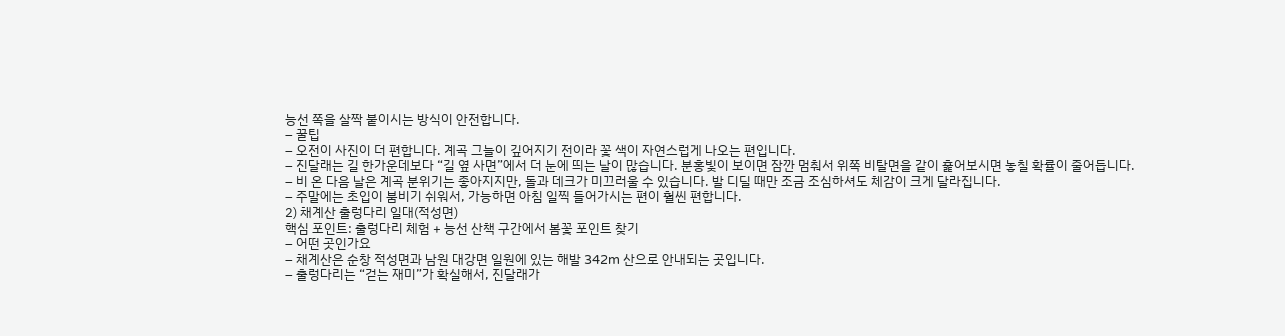능선 쪽을 살짝 붙이시는 방식이 안전합니다.
– 꿀팁
– 오전이 사진이 더 편합니다. 계곡 그늘이 깊어지기 전이라 꽃 색이 자연스럽게 나오는 편입니다.
– 진달래는 길 한가운데보다 “길 옆 사면”에서 더 눈에 띄는 날이 많습니다. 분홍빛이 보이면 잠깐 멈춰서 위쪽 비탈면을 같이 훑어보시면 놓칠 확률이 줄어듭니다.
– 비 온 다음 날은 계곡 분위기는 좋아지지만, 돌과 데크가 미끄러울 수 있습니다. 발 디딜 때만 조금 조심하셔도 체감이 크게 달라집니다.
– 주말에는 초입이 붐비기 쉬워서, 가능하면 아침 일찍 들어가시는 편이 훨씬 편합니다.
2) 채계산 출렁다리 일대(적성면)
핵심 포인트: 출렁다리 체험 + 능선 산책 구간에서 봄꽃 포인트 찾기
– 어떤 곳인가요
– 채계산은 순창 적성면과 남원 대강면 일원에 있는 해발 342m 산으로 안내되는 곳입니다.
– 출렁다리는 “걷는 재미”가 확실해서, 진달래가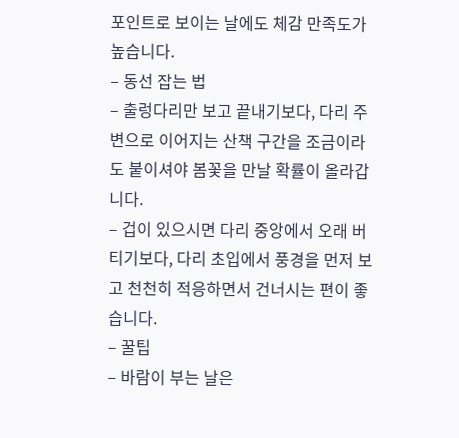포인트로 보이는 날에도 체감 만족도가 높습니다.
– 동선 잡는 법
– 출렁다리만 보고 끝내기보다, 다리 주변으로 이어지는 산책 구간을 조금이라도 붙이셔야 봄꽃을 만날 확률이 올라갑니다.
– 겁이 있으시면 다리 중앙에서 오래 버티기보다, 다리 초입에서 풍경을 먼저 보고 천천히 적응하면서 건너시는 편이 좋습니다.
– 꿀팁
– 바람이 부는 날은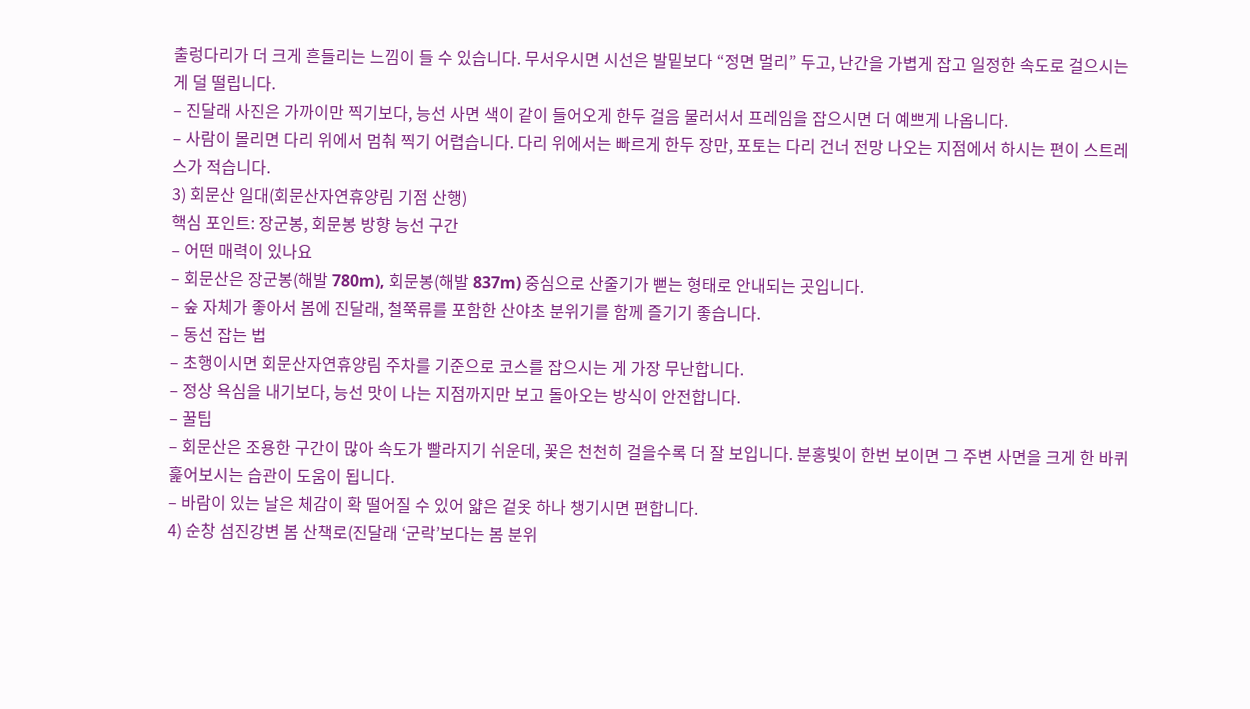출렁다리가 더 크게 흔들리는 느낌이 들 수 있습니다. 무서우시면 시선은 발밑보다 “정면 멀리” 두고, 난간을 가볍게 잡고 일정한 속도로 걸으시는 게 덜 떨립니다.
– 진달래 사진은 가까이만 찍기보다, 능선 사면 색이 같이 들어오게 한두 걸음 물러서서 프레임을 잡으시면 더 예쁘게 나옵니다.
– 사람이 몰리면 다리 위에서 멈춰 찍기 어렵습니다. 다리 위에서는 빠르게 한두 장만, 포토는 다리 건너 전망 나오는 지점에서 하시는 편이 스트레스가 적습니다.
3) 회문산 일대(회문산자연휴양림 기점 산행)
핵심 포인트: 장군봉, 회문봉 방향 능선 구간
– 어떤 매력이 있나요
– 회문산은 장군봉(해발 780m), 회문봉(해발 837m) 중심으로 산줄기가 뻗는 형태로 안내되는 곳입니다.
– 숲 자체가 좋아서 봄에 진달래, 철쭉류를 포함한 산야초 분위기를 함께 즐기기 좋습니다.
– 동선 잡는 법
– 초행이시면 회문산자연휴양림 주차를 기준으로 코스를 잡으시는 게 가장 무난합니다.
– 정상 욕심을 내기보다, 능선 맛이 나는 지점까지만 보고 돌아오는 방식이 안전합니다.
– 꿀팁
– 회문산은 조용한 구간이 많아 속도가 빨라지기 쉬운데, 꽃은 천천히 걸을수록 더 잘 보입니다. 분홍빛이 한번 보이면 그 주변 사면을 크게 한 바퀴 훑어보시는 습관이 도움이 됩니다.
– 바람이 있는 날은 체감이 확 떨어질 수 있어 얇은 겉옷 하나 챙기시면 편합니다.
4) 순창 섬진강변 봄 산책로(진달래 ‘군락’보다는 봄 분위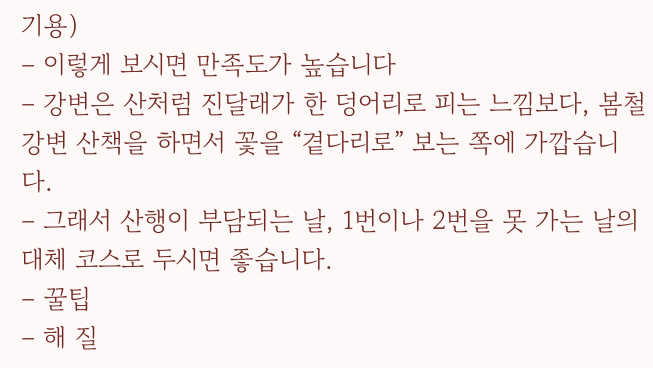기용)
– 이렇게 보시면 만족도가 높습니다
– 강변은 산처럼 진달래가 한 덩어리로 피는 느낌보다, 봄철 강변 산책을 하면서 꽃을 “곁다리로” 보는 쪽에 가깝습니다.
– 그래서 산행이 부담되는 날, 1번이나 2번을 못 가는 날의 대체 코스로 두시면 좋습니다.
– 꿀팁
– 해 질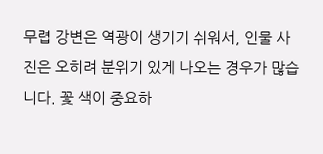무렵 강변은 역광이 생기기 쉬워서, 인물 사진은 오히려 분위기 있게 나오는 경우가 많습니다. 꽃 색이 중요하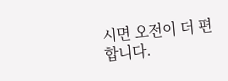시면 오전이 더 편합니다.